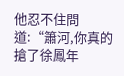他忍不住問道:“簫河,你真的搶了徐鳳年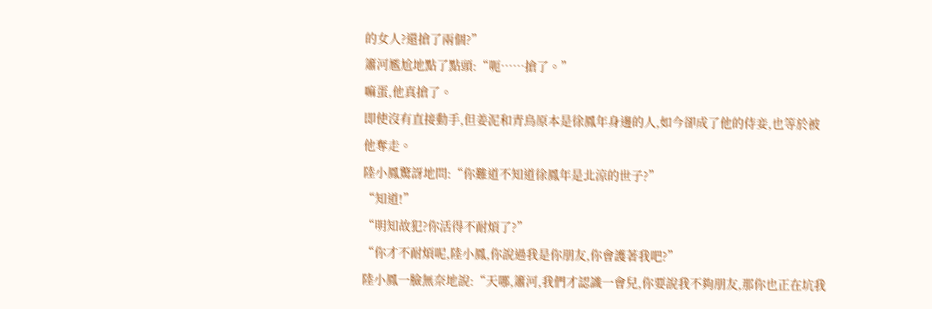的女人?還搶了兩個?”
簫河尷尬地點了點頭:“呃……搶了。”
嘛蛋,他真搶了。
即使沒有直接動手,但姜泥和青鳥原本是徐鳳年身邊的人,如今卻成了他的侍妾,也等於被他奪走。
陸小鳳驚訝地問:“你難道不知道徐鳳年是北涼的世子?”
“知道!”
“明知故犯?你活得不耐煩了?”
“你才不耐煩呢,陸小鳳,你說過我是你朋友,你會護著我吧?”
陸小鳳一臉無奈地說:“天哪,簫河,我們才認識一會兒,你要說我不夠朋友,那你也正在坑我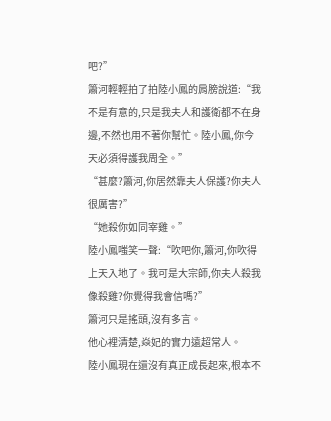吧?”
簫河輕輕拍了拍陸小鳳的肩膀說道:“我不是有意的,只是我夫人和護衛都不在身邊,不然也用不著你幫忙。陸小鳳,你今天必須得護我周全。”
“甚麼?簫河,你居然靠夫人保護?你夫人很厲害?”
“她殺你如同宰雞。”
陸小鳳嗤笑一聲:“吹吧你,簫河,你吹得上天入地了。我可是大宗師,你夫人殺我像殺雞?你覺得我會信嗎?”
簫河只是搖頭,沒有多言。
他心裡清楚,焱妃的實力遠超常人。
陸小鳳現在還沒有真正成長起來,根本不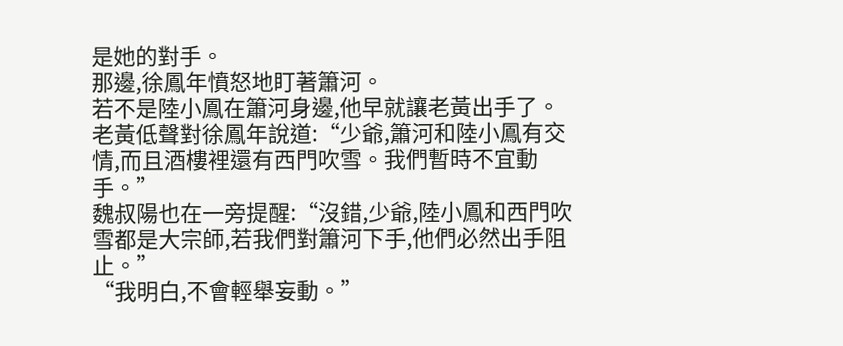是她的對手。
那邊,徐鳳年憤怒地盯著簫河。
若不是陸小鳳在簫河身邊,他早就讓老黃出手了。
老黃低聲對徐鳳年說道:“少爺,簫河和陸小鳳有交情,而且酒樓裡還有西門吹雪。我們暫時不宜動手。”
魏叔陽也在一旁提醒:“沒錯,少爺,陸小鳳和西門吹雪都是大宗師,若我們對簫河下手,他們必然出手阻止。”
“我明白,不會輕舉妄動。”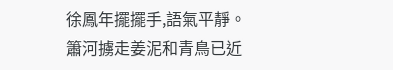徐鳳年擺擺手,語氣平靜。
簫河擄走姜泥和青鳥已近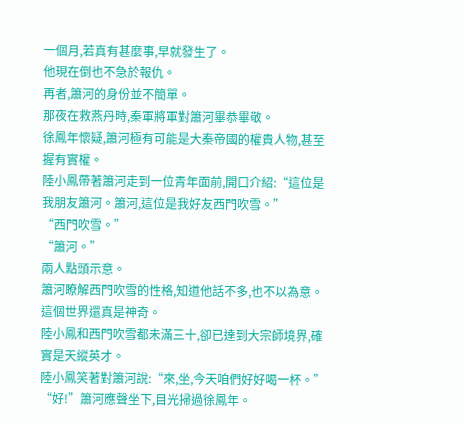一個月,若真有甚麼事,早就發生了。
他現在倒也不急於報仇。
再者,簫河的身份並不簡單。
那夜在救燕丹時,秦軍將軍對簫河畢恭畢敬。
徐鳳年懷疑,簫河極有可能是大秦帝國的權貴人物,甚至握有實權。
陸小鳳帶著簫河走到一位青年面前,開口介紹:“這位是我朋友簫河。簫河,這位是我好友西門吹雪。”
“西門吹雪。”
“簫河。”
兩人點頭示意。
簫河瞭解西門吹雪的性格,知道他話不多,也不以為意。
這個世界還真是神奇。
陸小鳳和西門吹雪都未滿三十,卻已達到大宗師境界,確實是天縱英才。
陸小鳳笑著對簫河說:“來,坐,今天咱們好好喝一杯。”
“好!”簫河應聲坐下,目光掃過徐鳳年。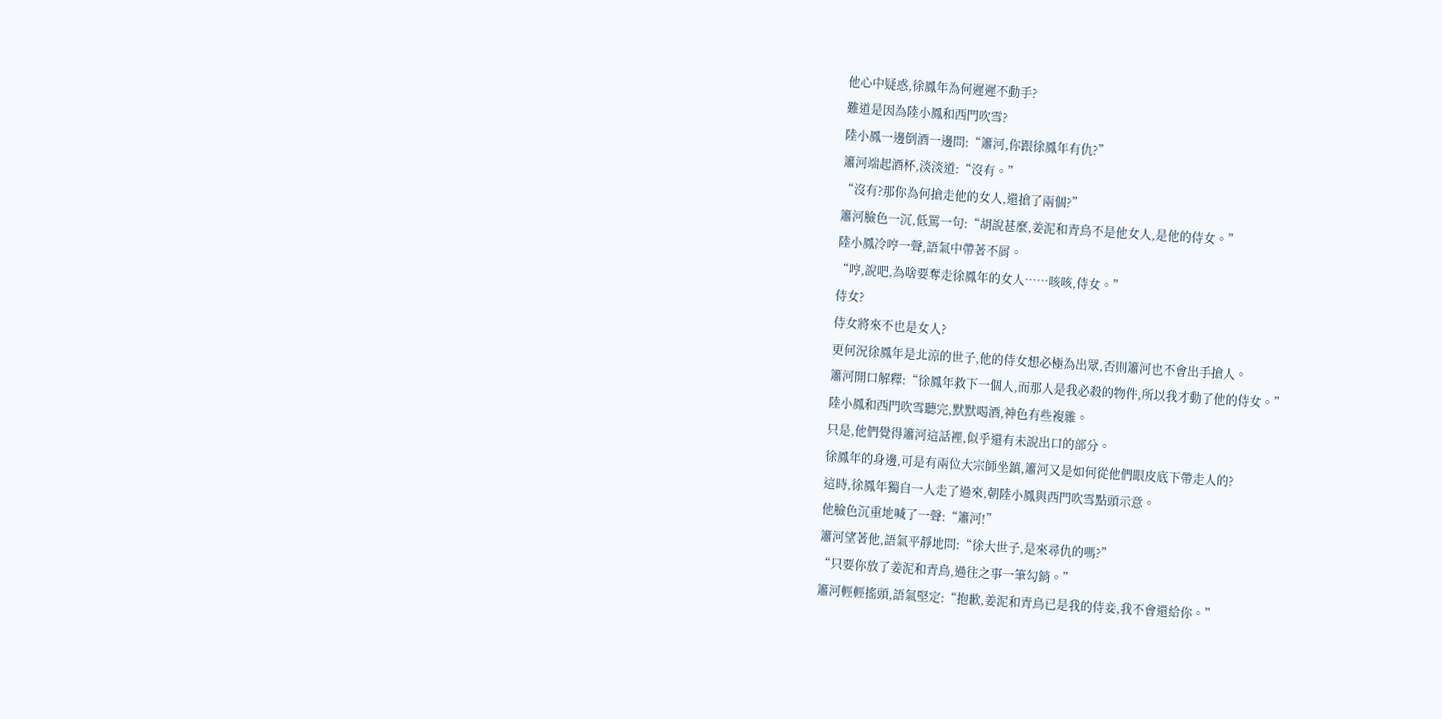他心中疑惑,徐鳳年為何遲遲不動手?
難道是因為陸小鳳和西門吹雪?
陸小鳳一邊倒酒一邊問:“簫河,你跟徐鳳年有仇?”
簫河端起酒杯,淡淡道:“沒有。”
“沒有?那你為何搶走他的女人,還搶了兩個?”
簫河臉色一沉,低罵一句:“胡說甚麼,姜泥和青鳥不是他女人,是他的侍女。”
陸小鳳冷哼一聲,語氣中帶著不屑。
“哼,說吧,為啥要奪走徐鳳年的女人……咳咳,侍女。”
侍女?
侍女將來不也是女人?
更何況徐鳳年是北涼的世子,他的侍女想必極為出眾,否則簫河也不會出手搶人。
簫河開口解釋:“徐鳳年救下一個人,而那人是我必殺的物件,所以我才動了他的侍女。”
陸小鳳和西門吹雪聽完,默默喝酒,神色有些複雜。
只是,他們覺得簫河這話裡,似乎還有未說出口的部分。
徐鳳年的身邊,可是有兩位大宗師坐鎮,簫河又是如何從他們眼皮底下帶走人的?
這時,徐鳳年獨自一人走了過來,朝陸小鳳與西門吹雪點頭示意。
他臉色沉重地喊了一聲:“簫河!”
簫河望著他,語氣平靜地問:“徐大世子,是來尋仇的嗎?”
“只要你放了姜泥和青鳥,過往之事一筆勾銷。”
簫河輕輕搖頭,語氣堅定:“抱歉,姜泥和青鳥已是我的侍妾,我不會還給你。”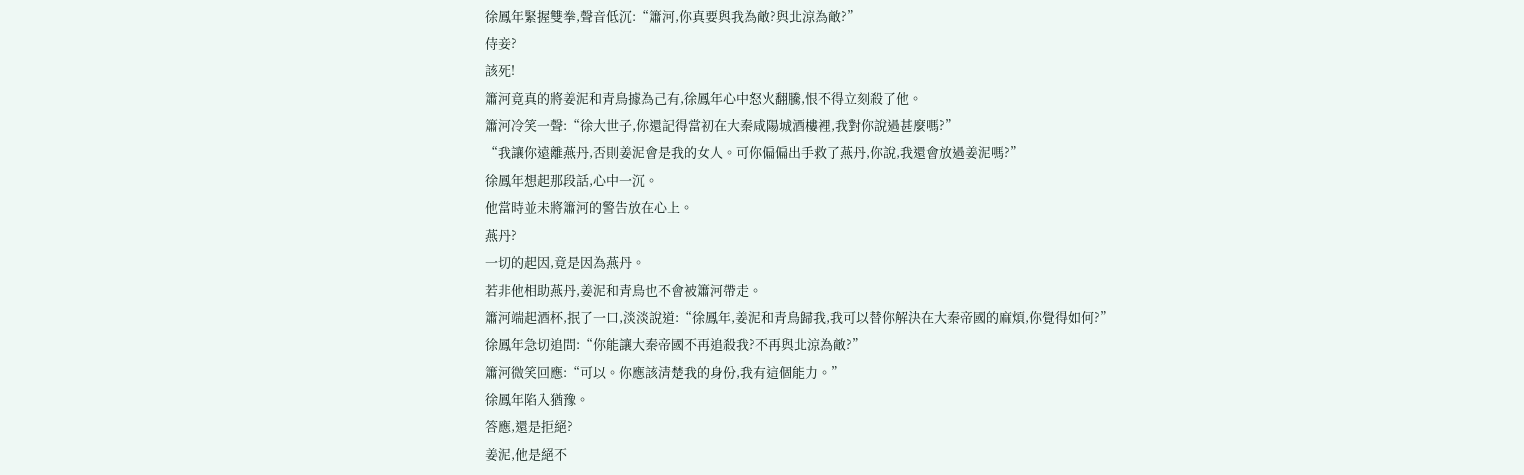徐鳳年緊握雙拳,聲音低沉:“簫河,你真要與我為敵?與北涼為敵?”
侍妾?
該死!
簫河竟真的將姜泥和青鳥據為己有,徐鳳年心中怒火翻騰,恨不得立刻殺了他。
簫河冷笑一聲:“徐大世子,你還記得當初在大秦咸陽城酒樓裡,我對你說過甚麼嗎?”
“我讓你遠離燕丹,否則姜泥會是我的女人。可你偏偏出手救了燕丹,你說,我還會放過姜泥嗎?”
徐鳳年想起那段話,心中一沉。
他當時並未將簫河的警告放在心上。
燕丹?
一切的起因,竟是因為燕丹。
若非他相助燕丹,姜泥和青鳥也不會被簫河帶走。
簫河端起酒杯,抿了一口,淡淡說道:“徐鳳年,姜泥和青鳥歸我,我可以替你解決在大秦帝國的麻煩,你覺得如何?”
徐鳳年急切追問:“你能讓大秦帝國不再追殺我?不再與北涼為敵?”
簫河微笑回應:“可以。你應該清楚我的身份,我有這個能力。”
徐鳳年陷入猶豫。
答應,還是拒絕?
姜泥,他是絕不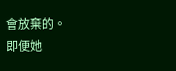會放棄的。
即便她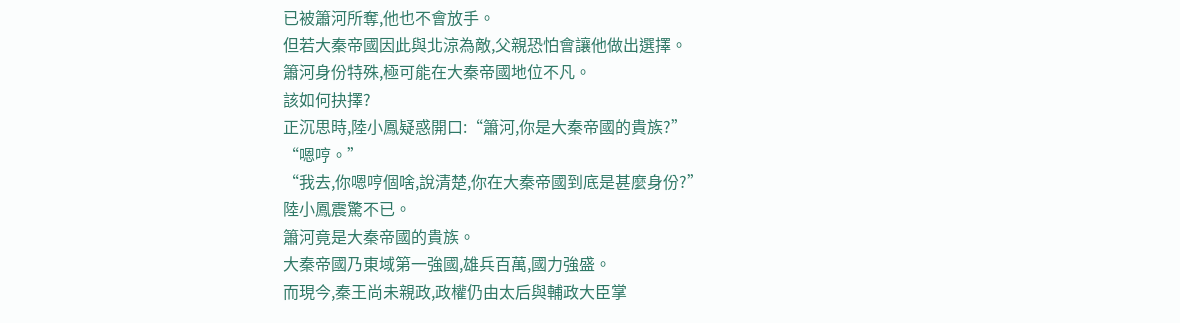已被簫河所奪,他也不會放手。
但若大秦帝國因此與北涼為敵,父親恐怕會讓他做出選擇。
簫河身份特殊,極可能在大秦帝國地位不凡。
該如何抉擇?
正沉思時,陸小鳳疑惑開口:“簫河,你是大秦帝國的貴族?”
“嗯哼。”
“我去,你嗯哼個啥,說清楚,你在大秦帝國到底是甚麼身份?”
陸小鳳震驚不已。
簫河竟是大秦帝國的貴族。
大秦帝國乃東域第一強國,雄兵百萬,國力強盛。
而現今,秦王尚未親政,政權仍由太后與輔政大臣掌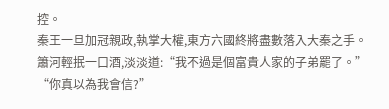控。
秦王一旦加冠親政,執掌大權,東方六國終將盡數落入大秦之手。
簫河輕抿一口酒,淡淡道:“我不過是個富貴人家的子弟罷了。”
“你真以為我會信?”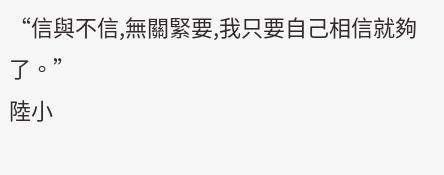“信與不信,無關緊要,我只要自己相信就夠了。”
陸小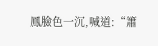鳳臉色一沉,喊道:“簫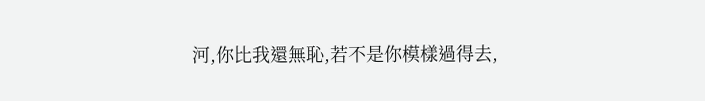河,你比我還無恥,若不是你模樣過得去,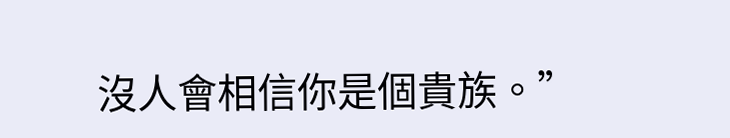沒人會相信你是個貴族。”